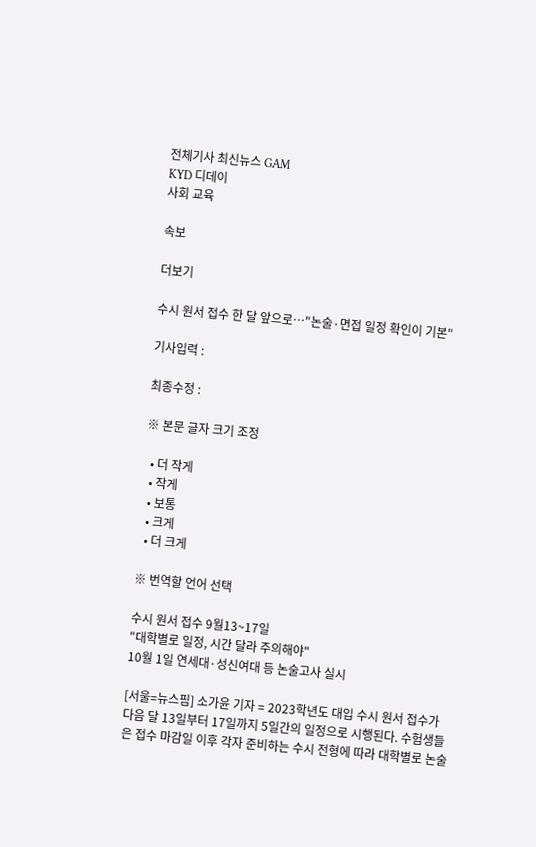전체기사 최신뉴스 GAM
KYD 디데이
사회 교육

속보

더보기

수시 원서 접수 한 달 앞으로…"논술·면접 일정 확인이 기본"

기사입력 :

최종수정 :

※ 본문 글자 크기 조정

  • 더 작게
  • 작게
  • 보통
  • 크게
  • 더 크게

※ 번역할 언어 선택

수시 원서 접수 9월13~17일
"대학별로 일정, 시간 달라 주의해야"
10월 1일 연세대·성신여대 등 논술고사 실시

[서울=뉴스핌] 소가윤 기자 = 2023학년도 대입 수시 원서 접수가 다음 달 13일부터 17일까지 5일간의 일정으로 시행된다. 수험생들은 접수 마감일 이후 각자 준비하는 수시 전형에 따라 대학별로 논술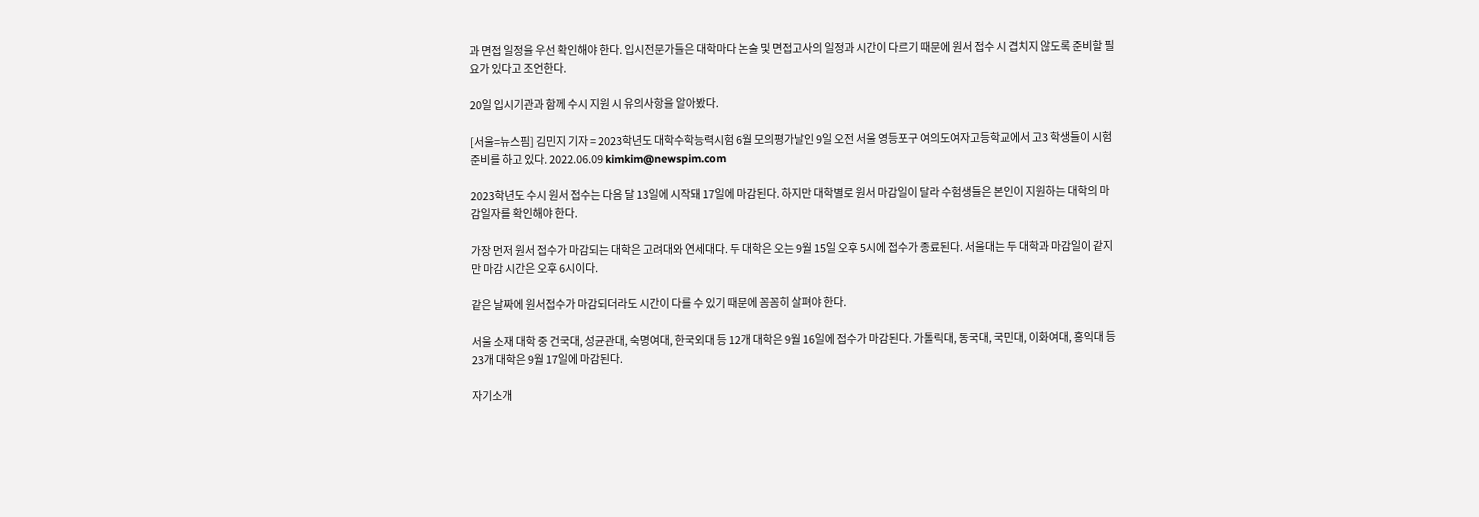과 면접 일정을 우선 확인해야 한다. 입시전문가들은 대학마다 논술 및 면접고사의 일정과 시간이 다르기 때문에 원서 접수 시 겹치지 않도록 준비할 필요가 있다고 조언한다.

20일 입시기관과 함께 수시 지원 시 유의사항을 알아봤다.

[서울=뉴스핌] 김민지 기자 = 2023학년도 대학수학능력시험 6월 모의평가날인 9일 오전 서울 영등포구 여의도여자고등학교에서 고3 학생들이 시험 준비를 하고 있다. 2022.06.09 kimkim@newspim.com

2023학년도 수시 원서 접수는 다음 달 13일에 시작돼 17일에 마감된다. 하지만 대학별로 원서 마감일이 달라 수험생들은 본인이 지원하는 대학의 마감일자를 확인해야 한다.

가장 먼저 원서 접수가 마감되는 대학은 고려대와 연세대다. 두 대학은 오는 9월 15일 오후 5시에 접수가 종료된다. 서울대는 두 대학과 마감일이 같지만 마감 시간은 오후 6시이다.

같은 날짜에 원서접수가 마감되더라도 시간이 다를 수 있기 때문에 꼼꼼히 살펴야 한다.

서울 소재 대학 중 건국대, 성균관대, 숙명여대, 한국외대 등 12개 대학은 9월 16일에 접수가 마감된다. 가톨릭대, 동국대, 국민대, 이화여대, 홍익대 등 23개 대학은 9월 17일에 마감된다.

자기소개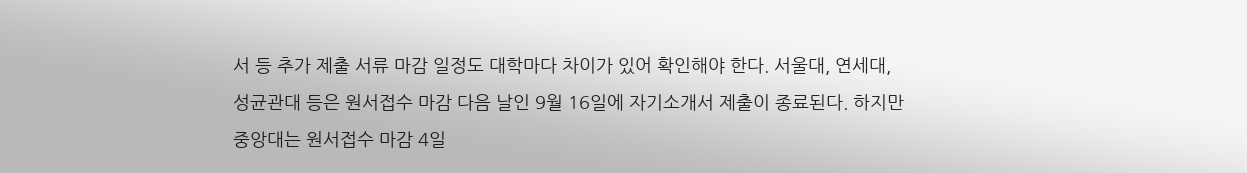서 등 추가 제출 서류 마감 일정도 대학마다 차이가 있어 확인해야 한다. 서울대, 연세대, 성균관대 등은 원서접수 마감 다음 날인 9월 16일에 자기소개서 제출이 종료된다. 하지만 중앙대는 원서접수 마감 4일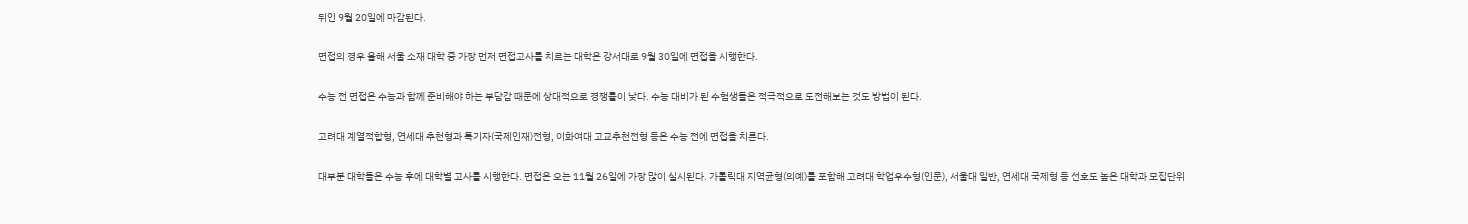뒤인 9월 20일에 마감된다.

면접의 경우 올해 서울 소재 대학 중 가장 먼저 면접고사를 치르는 대학은 강서대로 9월 30일에 면접을 시행한다.

수능 전 면접은 수능과 함께 준비해야 하는 부담감 때문에 상대적으로 경쟁률이 낮다. 수능 대비가 된 수험생들은 적극적으로 도전해보는 것도 방법이 된다.

고려대 계열적합형, 연세대 추천형과 특기자(국제인재)전형, 이화여대 고교추천전형 등은 수능 전에 면접을 치른다.

대부분 대학들은 수능 후에 대학별 고사를 시행한다. 면접은 오는 11월 26일에 가장 많이 실시된다. 가톨릭대 지역균형(의예)를 포함해 고려대 학업우수형(인문), 서울대 일반, 연세대 국제형 등 선호도 높은 대학과 모집단위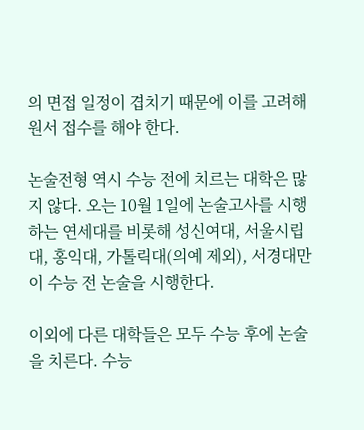의 면접 일정이 겹치기 때문에 이를 고려해 원서 접수를 해야 한다.

논술전형 역시 수능 전에 치르는 대학은 많지 않다. 오는 10월 1일에 논술고사를 시행하는 연세대를 비롯해 성신여대, 서울시립대, 홍익대, 가톨릭대(의예 제외), 서경대만이 수능 전 논술을 시행한다.

이외에 다른 대학들은 모두 수능 후에 논술을 치른다. 수능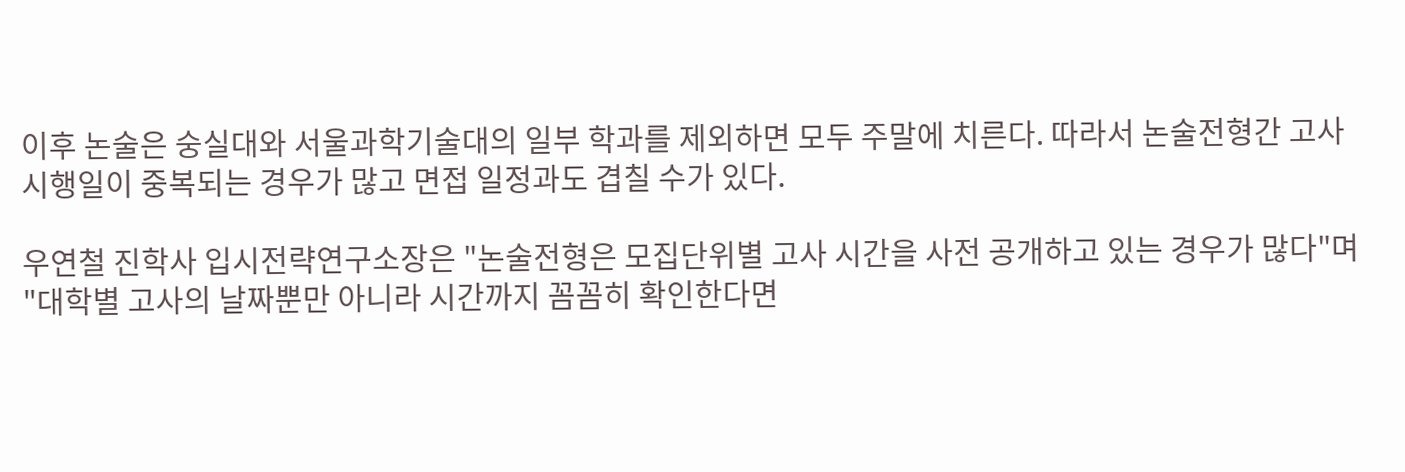이후 논술은 숭실대와 서울과학기술대의 일부 학과를 제외하면 모두 주말에 치른다. 따라서 논술전형간 고사 시행일이 중복되는 경우가 많고 면접 일정과도 겹칠 수가 있다.

우연철 진학사 입시전략연구소장은 "논술전형은 모집단위별 고사 시간을 사전 공개하고 있는 경우가 많다"며 "대학별 고사의 날짜뿐만 아니라 시간까지 꼼꼼히 확인한다면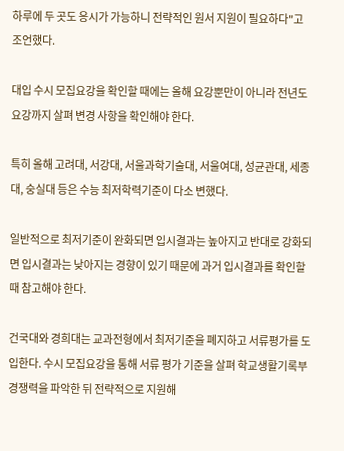하루에 두 곳도 응시가 가능하니 전략적인 원서 지원이 필요하다"고 조언했다.

대입 수시 모집요강을 확인할 때에는 올해 요강뿐만이 아니라 전년도 요강까지 살펴 변경 사항을 확인해야 한다.

특히 올해 고려대, 서강대, 서울과학기술대, 서울여대, 성균관대, 세종대, 숭실대 등은 수능 최저학력기준이 다소 변했다.

일반적으로 최저기준이 완화되면 입시결과는 높아지고 반대로 강화되면 입시결과는 낮아지는 경향이 있기 때문에 과거 입시결과를 확인할 때 참고해야 한다.

건국대와 경희대는 교과전형에서 최저기준을 폐지하고 서류평가를 도입한다. 수시 모집요강을 통해 서류 평가 기준을 살펴 학교생활기록부 경쟁력을 파악한 뒤 전략적으로 지원해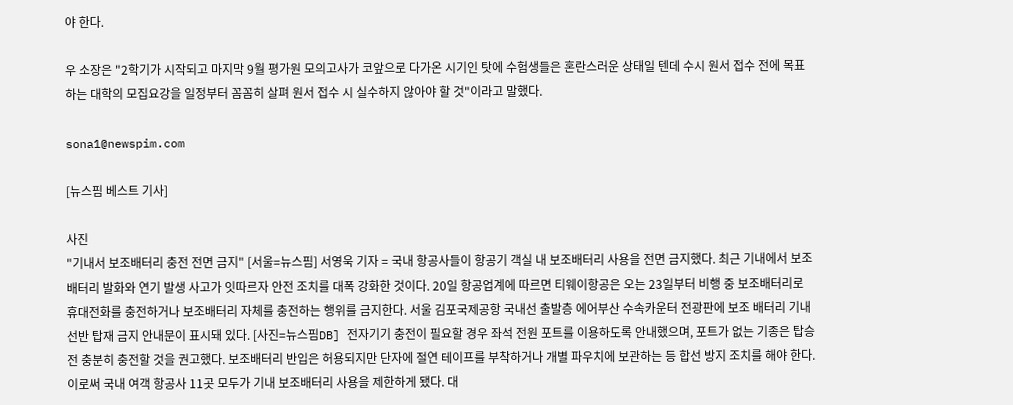야 한다.

우 소장은 "2학기가 시작되고 마지막 9월 평가원 모의고사가 코앞으로 다가온 시기인 탓에 수험생들은 혼란스러운 상태일 텐데 수시 원서 접수 전에 목표하는 대학의 모집요강을 일정부터 꼼꼼히 살펴 원서 접수 시 실수하지 않아야 할 것"이라고 말했다.

sona1@newspim.com

[뉴스핌 베스트 기사]

사진
"기내서 보조배터리 충전 전면 금지" [서울=뉴스핌] 서영욱 기자 = 국내 항공사들이 항공기 객실 내 보조배터리 사용을 전면 금지했다. 최근 기내에서 보조배터리 발화와 연기 발생 사고가 잇따르자 안전 조치를 대폭 강화한 것이다. 20일 항공업계에 따르면 티웨이항공은 오는 23일부터 비행 중 보조배터리로 휴대전화를 충전하거나 보조배터리 자체를 충전하는 행위를 금지한다. 서울 김포국제공항 국내선 출발층 에어부산 수속카운터 전광판에 보조 배터리 기내 선반 탑재 금지 안내문이 표시돼 있다. [사진=뉴스핌DB] 전자기기 충전이 필요할 경우 좌석 전원 포트를 이용하도록 안내했으며, 포트가 없는 기종은 탑승 전 충분히 충전할 것을 권고했다. 보조배터리 반입은 허용되지만 단자에 절연 테이프를 부착하거나 개별 파우치에 보관하는 등 합선 방지 조치를 해야 한다. 이로써 국내 여객 항공사 11곳 모두가 기내 보조배터리 사용을 제한하게 됐다. 대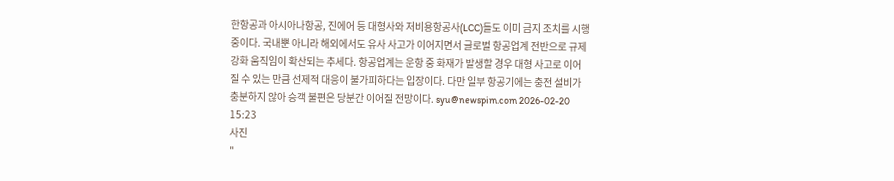한항공과 아시아나항공, 진에어 등 대형사와 저비용항공사(LCC)들도 이미 금지 조치를 시행 중이다. 국내뿐 아니라 해외에서도 유사 사고가 이어지면서 글로벌 항공업계 전반으로 규제 강화 움직임이 확산되는 추세다. 항공업계는 운항 중 화재가 발생할 경우 대형 사고로 이어질 수 있는 만큼 선제적 대응이 불가피하다는 입장이다. 다만 일부 항공기에는 충전 설비가 충분하지 않아 승객 불편은 당분간 이어질 전망이다. syu@newspim.com 2026-02-20 15:23
사진
"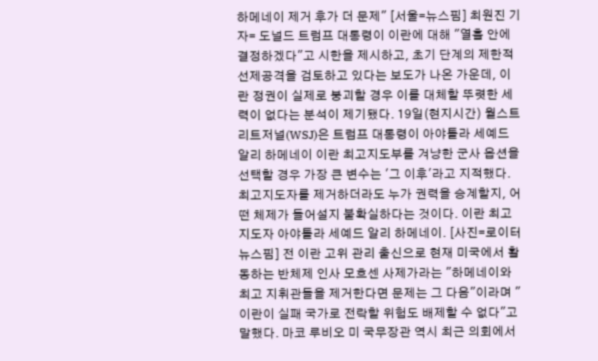하메네이 제거 후가 더 문제" [서울=뉴스핌] 최원진 기자= 도널드 트럼프 대통령이 이란에 대해 "열흘 안에 결정하겠다"고 시한을 제시하고, 초기 단계의 제한적 선제공격을 검토하고 있다는 보도가 나온 가운데, 이란 정권이 실제로 붕괴할 경우 이를 대체할 뚜렷한 세력이 없다는 분석이 제기됐다. 19일(현지시간) 월스트리트저널(WSJ)은 트럼프 대통령이 아야톨라 세예드 알리 하메네이 이란 최고지도부를 겨냥한 군사 옵션을 선택할 경우 가장 큰 변수는 '그 이후'라고 지적했다. 최고지도자를 제거하더라도 누가 권력을 승계할지, 어떤 체제가 들어설지 불확실하다는 것이다. 이란 최고지도자 아야톨라 세예드 알리 하메네이. [사진=로이터 뉴스핌] 전 이란 고위 관리 출신으로 현재 미국에서 활동하는 반체제 인사 모흐센 사제가라는 "하메네이와 최고 지휘관들을 제거한다면 문제는 그 다음"이라며 "이란이 실패 국가로 전락할 위험도 배제할 수 없다"고 말했다. 마코 루비오 미 국무장관 역시 최근 의회에서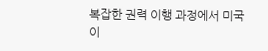복잡한 권력 이행 과정에서 미국이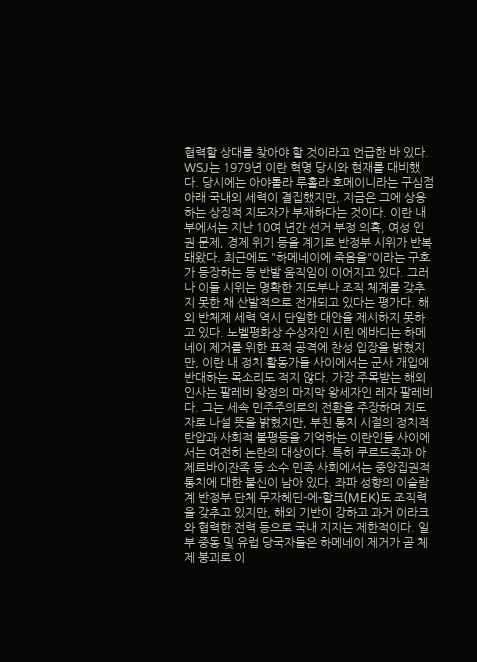협력할 상대를 찾아야 할 것이라고 언급한 바 있다. WSJ는 1979년 이란 혁명 당시와 현재를 대비했다. 당시에는 아야톨라 루홀라 호메이니라는 구심점 아래 국내외 세력이 결집했지만, 지금은 그에 상응하는 상징적 지도자가 부재하다는 것이다. 이란 내부에서는 지난 10여 년간 선거 부정 의혹, 여성 인권 문제, 경제 위기 등을 계기로 반정부 시위가 반복돼왔다. 최근에도 "하메네이에 죽음을"이라는 구호가 등장하는 등 반발 움직임이 이어지고 있다. 그러나 이들 시위는 명확한 지도부나 조직 체계를 갖추지 못한 채 산발적으로 전개되고 있다는 평가다. 해외 반체제 세력 역시 단일한 대안을 제시하지 못하고 있다. 노벨평화상 수상자인 시린 에바디는 하메네이 제거를 위한 표적 공격에 찬성 입장을 밝혔지만, 이란 내 정치 활동가들 사이에서는 군사 개입에 반대하는 목소리도 적지 않다. 가장 주목받는 해외 인사는 팔레비 왕정의 마지막 왕세자인 레자 팔레비다. 그는 세속 민주주의로의 전환을 주장하며 지도자로 나설 뜻을 밝혔지만, 부친 통치 시절의 정치적 탄압과 사회적 불평등을 기억하는 이란인들 사이에서는 여전히 논란의 대상이다. 특히 쿠르드족과 아제르바이잔족 등 소수 민족 사회에서는 중앙집권적 통치에 대한 불신이 남아 있다. 좌파 성향의 이슬람계 반정부 단체 무자헤딘-에-할크(MEK)도 조직력을 갖추고 있지만, 해외 기반이 강하고 과거 이라크와 협력한 전력 등으로 국내 지지는 제한적이다. 일부 중동 및 유럽 당국자들은 하메네이 제거가 곧 체제 붕괴로 이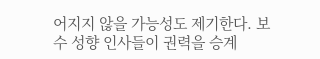어지지 않을 가능성도 제기한다. 보수 성향 인사들이 권력을 승계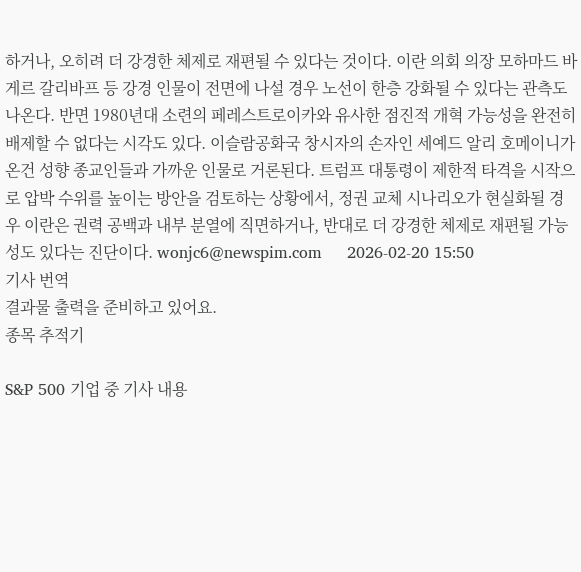하거나, 오히려 더 강경한 체제로 재편될 수 있다는 것이다. 이란 의회 의장 모하마드 바게르 갈리바프 등 강경 인물이 전면에 나설 경우 노선이 한층 강화될 수 있다는 관측도 나온다. 반면 1980년대 소련의 페레스트로이카와 유사한 점진적 개혁 가능성을 완전히 배제할 수 없다는 시각도 있다. 이슬람공화국 창시자의 손자인 세예드 알리 호메이니가 온건 성향 종교인들과 가까운 인물로 거론된다. 트럼프 대통령이 제한적 타격을 시작으로 압박 수위를 높이는 방안을 검토하는 상황에서, 정권 교체 시나리오가 현실화될 경우 이란은 권력 공백과 내부 분열에 직면하거나, 반대로 더 강경한 체제로 재편될 가능성도 있다는 진단이다. wonjc6@newspim.com     2026-02-20 15:50
기사 번역
결과물 출력을 준비하고 있어요.
종목 추적기

S&P 500 기업 중 기사 내용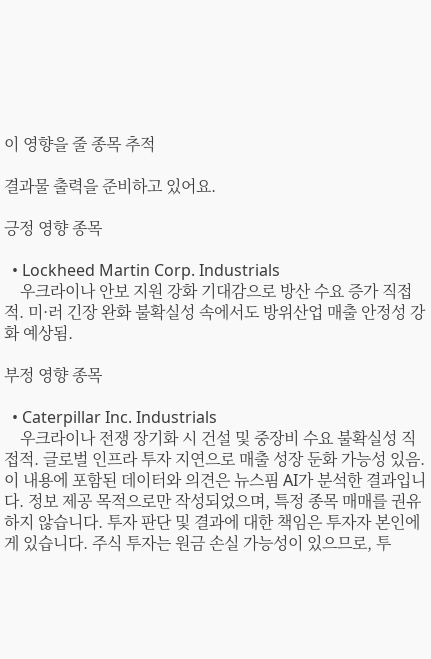이 영향을 줄 종목 추적

결과물 출력을 준비하고 있어요.

긍정 영향 종목

  • Lockheed Martin Corp. Industrials
    우크라이나 안보 지원 강화 기대감으로 방산 수요 증가 직접적. 미·러 긴장 완화 불확실성 속에서도 방위산업 매출 안정성 강화 예상됨.

부정 영향 종목

  • Caterpillar Inc. Industrials
    우크라이나 전쟁 장기화 시 건설 및 중장비 수요 불확실성 직접적. 글로벌 인프라 투자 지연으로 매출 성장 둔화 가능성 있음.
이 내용에 포함된 데이터와 의견은 뉴스핌 AI가 분석한 결과입니다. 정보 제공 목적으로만 작성되었으며, 특정 종목 매매를 권유하지 않습니다. 투자 판단 및 결과에 대한 책임은 투자자 본인에게 있습니다. 주식 투자는 원금 손실 가능성이 있으므로, 투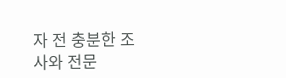자 전 충분한 조사와 전문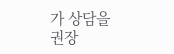가 상담을 권장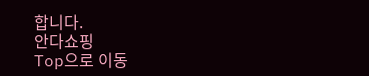합니다.
안다쇼핑
Top으로 이동